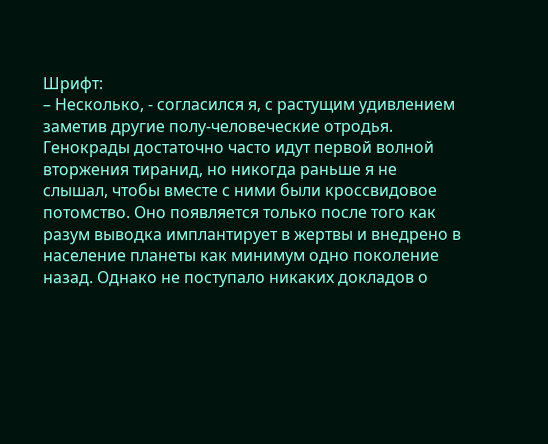Шрифт:
– Несколько, - согласился я, с растущим удивлением заметив другие полу-человеческие отродья. Генокрады достаточно часто идут первой волной вторжения тиранид, но никогда раньше я не слышал, чтобы вместе с ними были кроссвидовое потомство. Оно появляется только после того как разум выводка имплантирует в жертвы и внедрено в население планеты как минимум одно поколение назад. Однако не поступало никаких докладов о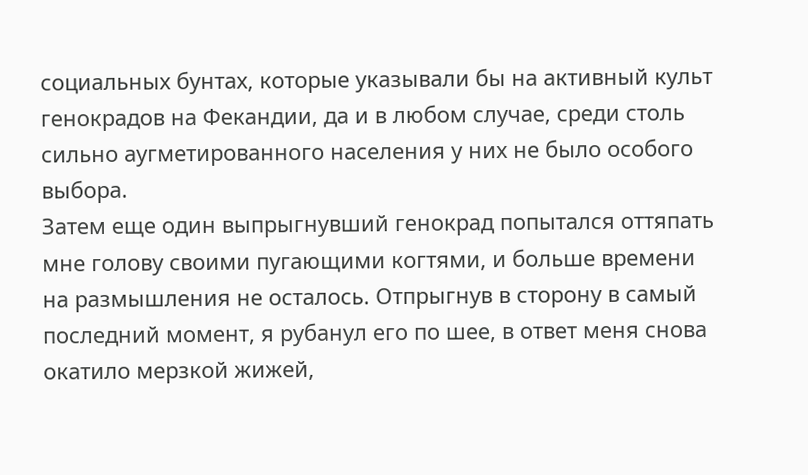социальных бунтах, которые указывали бы на активный культ генокрадов на Фекандии, да и в любом случае, среди столь сильно аугметированного населения у них не было особого выбора.
Затем еще один выпрыгнувший генокрад попытался оттяпать мне голову своими пугающими когтями, и больше времени на размышления не осталось. Отпрыгнув в сторону в самый последний момент, я рубанул его по шее, в ответ меня снова окатило мерзкой жижей,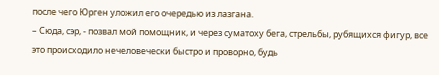после чего Юрген уложил его очередью из лазгана.
– Сюда, сэр, - позвал мой помощник, и через суматоху бега, стрельбы, рубящихся фигур, все это происходило нечеловечески быстро и проворно, будь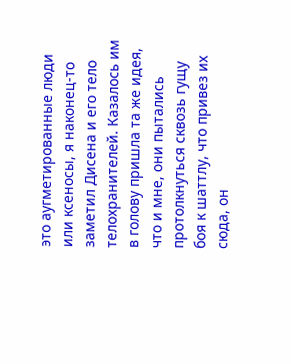это аугметированные люди или ксеносы, я наконец-то заметил Дисена и его тело телохранителей. Казалось им в голову пришла та же идея, что и мне, они пытались протолкнуться сквозь гущу боя к шаттлу, что привез их сюда, он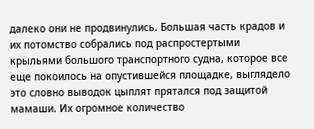далеко они не продвинулись. Большая часть крадов и их потомство собрались под распростертыми крыльями большого транспортного судна, которое все еще покоилось на опустившейся площадке, выглядело это словно выводок цыплят прятался под защитой мамаши. Их огромное количество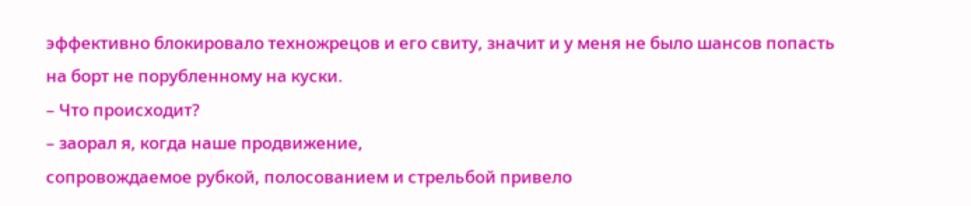эффективно блокировало техножрецов и его свиту, значит и у меня не было шансов попасть на борт не порубленному на куски.
– Что происходит?
– заорал я, когда наше продвижение,
сопровождаемое рубкой, полосованием и стрельбой привело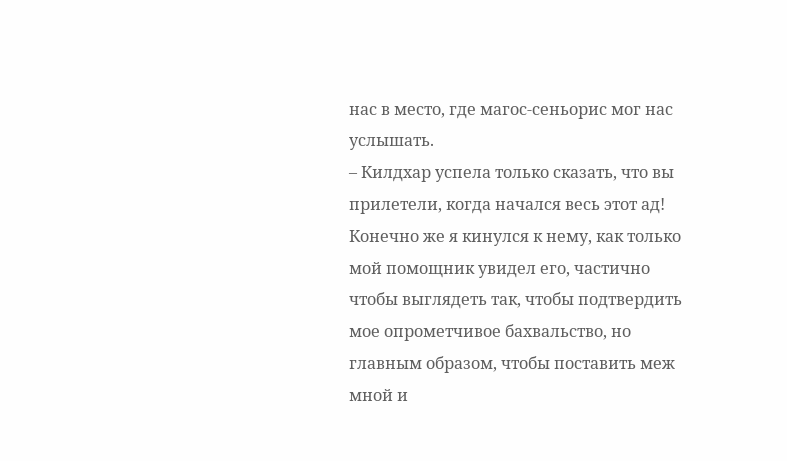нас в место, где магос-сеньорис мог нас услышать.
– Килдхар успела только сказать, что вы прилетели, когда начался весь этот ад!
Конечно же я кинулся к нему, как только мой помощник увидел его, частично чтобы выглядеть так, чтобы подтвердить мое опрометчивое бахвальство, но главным образом, чтобы поставить меж мной и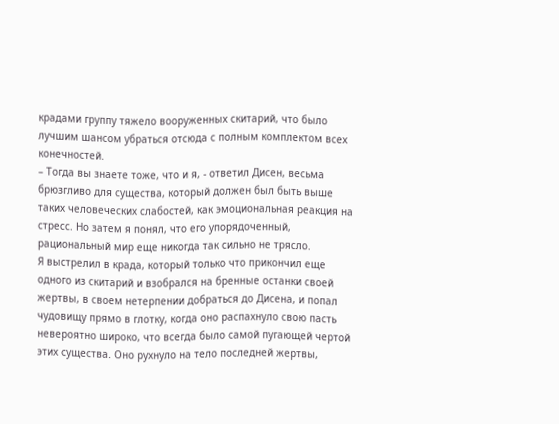крадами группу тяжело вооруженных скитарий, что было лучшим шансом убраться отсюда с полным комплектом всех конечностей.
– Тогда вы знаете тоже, что и я, - ответил Дисен, весьма брюзгливо для существа, который должен был быть выше таких человеческих слабостей, как эмоциональная реакция на стресс. Но затем я понял, что его упорядоченный, рациональный мир еще никогда так сильно не трясло.
Я выстрелил в крада, который только что прикончил еще одного из скитарий и взобрался на бренные останки своей жертвы, в своем нетерпении добраться до Дисена, и попал чудовищу прямо в глотку, когда оно распахнуло свою пасть невероятно широко, что всегда было самой пугающей чертой этих существа. Оно рухнуло на тело последней жертвы,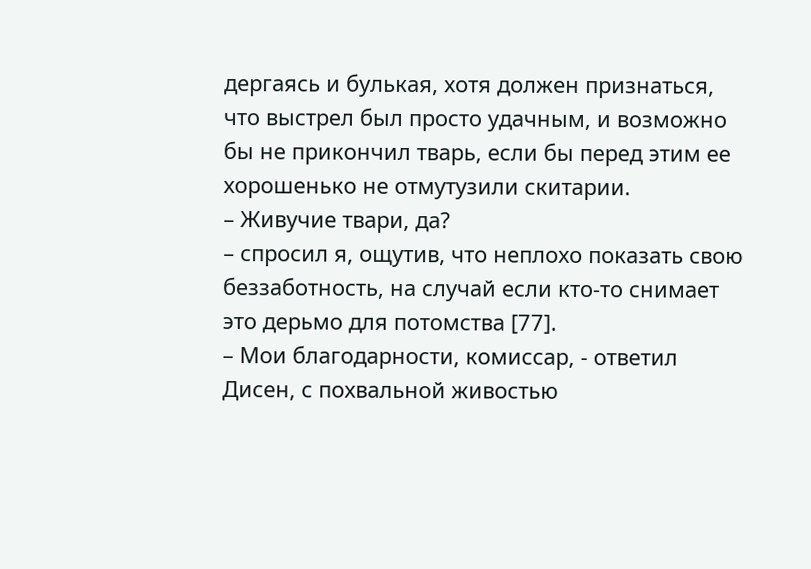дергаясь и булькая, хотя должен признаться, что выстрел был просто удачным, и возможно бы не прикончил тварь, если бы перед этим ее хорошенько не отмутузили скитарии.
– Живучие твари, да?
– спросил я, ощутив, что неплохо показать свою беззаботность, на случай если кто-то снимает это дерьмо для потомства [77].
– Мои благодарности, комиссар, - ответил Дисен, с похвальной живостью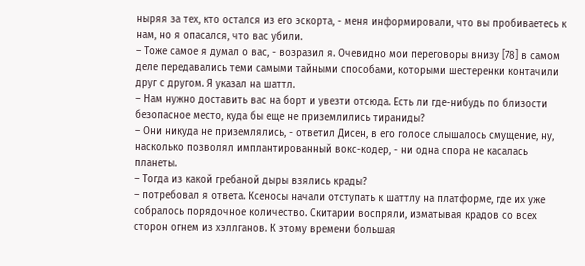ныряя за тех, кто остался из его эскорта, - меня информировали, что вы пробиваетесь к нам, но я опасался, что вас убили.
– Тоже самое я думал о вас, - возразил я. Очевидно мои переговоры внизу [78] в самом деле передавались теми самыми тайными способами, которыми шестеренки контачили друг с другом. Я указал на шаттл.
– Нам нужно доставить вас на борт и увезти отсюда. Есть ли где-нибудь по близости безопасное место, куда бы еще не приземлились тираниды?
– Они никуда не приземлялись, - ответил Дисен, в его голосе слышалось смущение, ну, насколько позволял имплантированный вокс-кодер, - ни одна спора не касалась планеты.
– Тогда из какой гребаной дыры взялись крады?
– потребовал я ответа. Ксеносы начали отступать к шаттлу на платформе, где их уже собралось порядочное количество. Скитарии воспряли, изматывая крадов со всех сторон огнем из хэллганов. К этому времени большая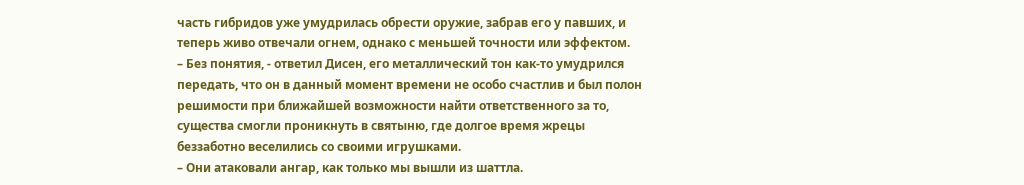часть гибридов уже умудрилась обрести оружие, забрав его у павших, и теперь живо отвечали огнем, однако с меньшей точности или эффектом.
– Без понятия, - ответил Дисен, его металлический тон как-то умудрился передать, что он в данный момент времени не особо счастлив и был полон решимости при ближайшей возможности найти ответственного за то, существа смогли проникнуть в святыню, где долгое время жрецы беззаботно веселились со своими игрушками.
– Они атаковали ангар, как только мы вышли из шаттла.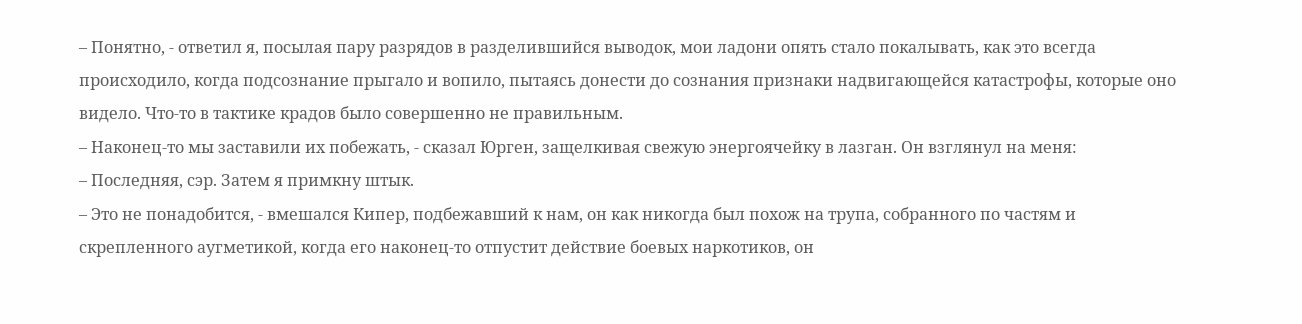– Понятно, - ответил я, посылая пару разрядов в разделившийся выводок, мои ладони опять стало покалывать, как это всегда происходило, когда подсознание прыгало и вопило, пытаясь донести до сознания признаки надвигающейся катастрофы, которые оно видело. Что-то в тактике крадов было совершенно не правильным.
– Наконец-то мы заставили их побежать, - сказал Юрген, защелкивая свежую энергоячейку в лазган. Он взглянул на меня:
– Последняя, сэр. Затем я примкну штык.
– Это не понадобится, - вмешался Кипер, подбежавший к нам, он как никогда был похож на трупа, собранного по частям и скрепленного аугметикой, когда его наконец-то отпустит действие боевых наркотиков, он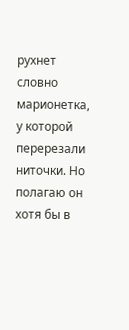рухнет словно марионетка, у которой перерезали ниточки. Но полагаю он хотя бы в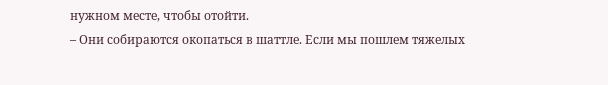нужном месте, чтобы отойти.
– Они собираются окопаться в шаттле. Если мы пошлем тяжелых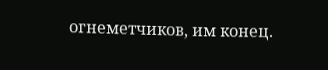огнеметчиков, им конец.